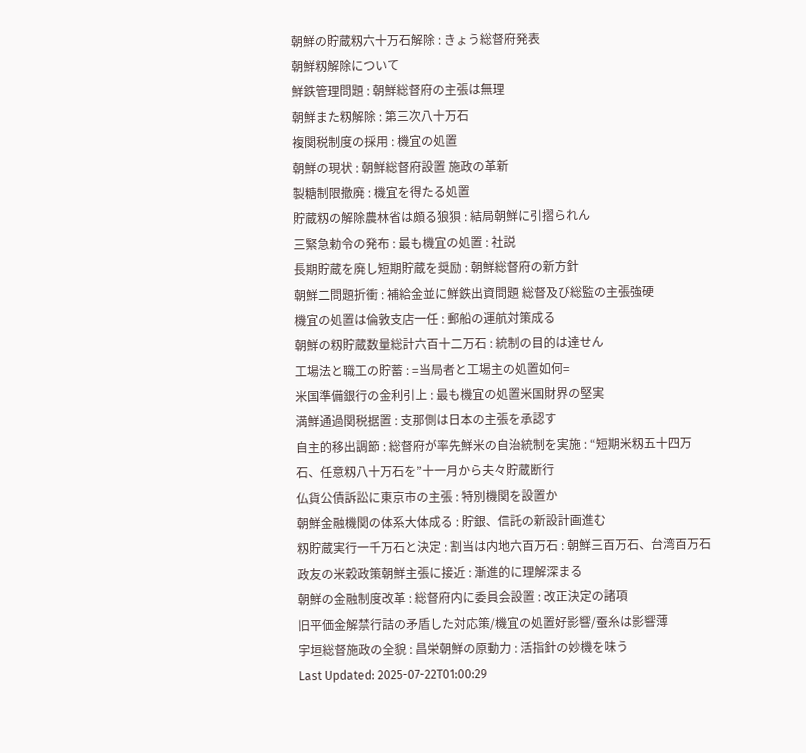朝鮮の貯蔵籾六十万石解除 : きょう総督府発表
朝鮮籾解除について
鮮鉄管理問題 : 朝鮮総督府の主張は無理
朝鮮また籾解除 : 第三次八十万石
複関税制度の採用 : 機宜の処置
朝鮮の現状 : 朝鮮総督府設置 施政の革新
製糖制限撤廃 : 機宜を得たる処置
貯蔵籾の解除農林省は頗る狼狽 : 結局朝鮮に引摺られん
三緊急勅令の発布 : 最も機宜の処置 : 社説
長期貯蔵を廃し短期貯蔵を奨励 : 朝鮮総督府の新方針
朝鮮二問題折衝 : 補給金並に鮮鉄出資問題 総督及び総監の主張強硬
機宜の処置は倫敦支店一任 : 郵船の運航対策成る
朝鮮の籾貯蔵数量総計六百十二万石 : 統制の目的は達せん
工場法と職工の貯蓄 : =当局者と工場主の処置如何=
米国準備銀行の金利引上 : 最も機宜の処置米国財界の堅実
満鮮通過関税据置 : 支那側は日本の主張を承認す
自主的移出調節 : 総督府が率先鮮米の自治統制を実施 : “短期米籾五十四万石、任意籾八十万石を”十一月から夫々貯蔵断行
仏貨公債訴訟に東京市の主張 : 特別機関を設置か
朝鮮金融機関の体系大体成る : 貯銀、信託の新設計画進む
籾貯蔵実行一千万石と決定 : 割当は内地六百万石 : 朝鮮三百万石、台湾百万石
政友の米穀政策朝鮮主張に接近 : 漸進的に理解深まる
朝鮮の金融制度改革 : 総督府内に委員会設置 : 改正決定の諸項
旧平価金解禁行詰の矛盾した対応策/機宜の処置好影響/蚕糸は影響薄
宇垣総督施政の全貌 : 昌栄朝鮮の原動力 : 活指針の妙機を味う
Last Updated: 2025-07-22T01:00:29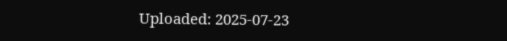Uploaded: 2025-07-23